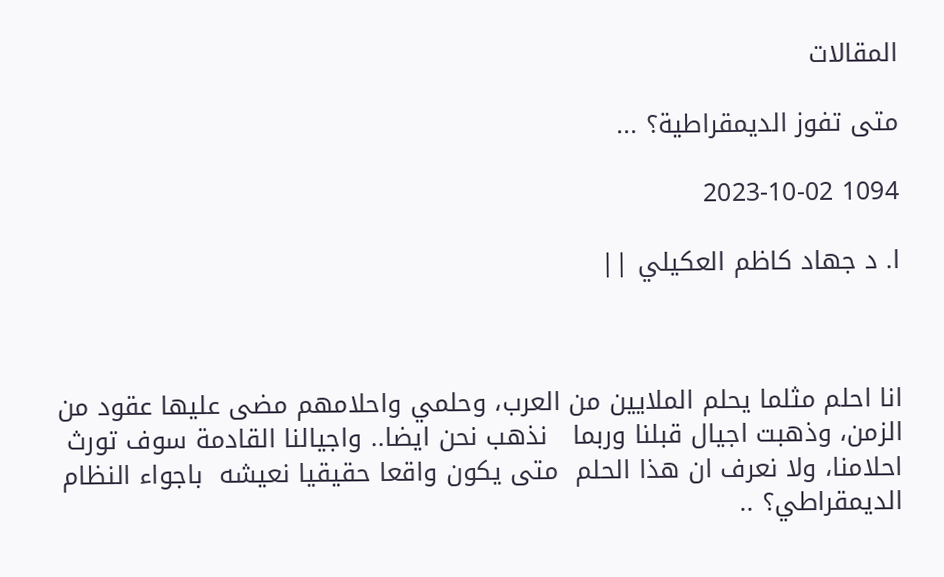المقالات

متى تفوز الديمقراطية؟ ...

1094 2023-10-02

ا. د جهاد كاظم العكيلي ||



انا احلم مثلما يحلم الملايين من العرب، وحلمي واحلامهم مضى عليها عقود من الزمن، وذهبت اجيال قبلنا وربما   نذهب نحن ايضا.. واجيالنا القادمة سوف تورث احلامنا، ولا نعرف ان هذا الحلم  متى يكون واقعا حقيقيا نعيشه  باجواء النظام الديمقراطي؟ ..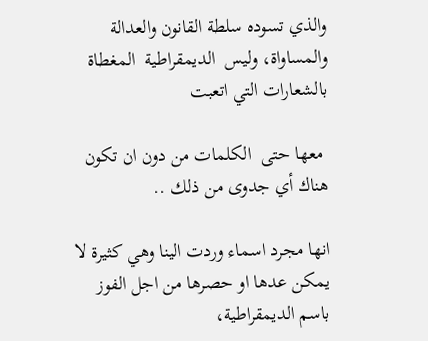والذي تسوده سلطة القانون والعدالة والمساواة، وليس  الديمقراطية  المغطاة بالشعارات التي اتعبت

 معها حتى  الكلمات من دون ان تكون هناك أي جدوى من ذلك ..

انها مجرد اسماء وردت الينا وهي كثيرة لا يمكن عدها او حصرها من اجل الفوز باسم الديمقراطية،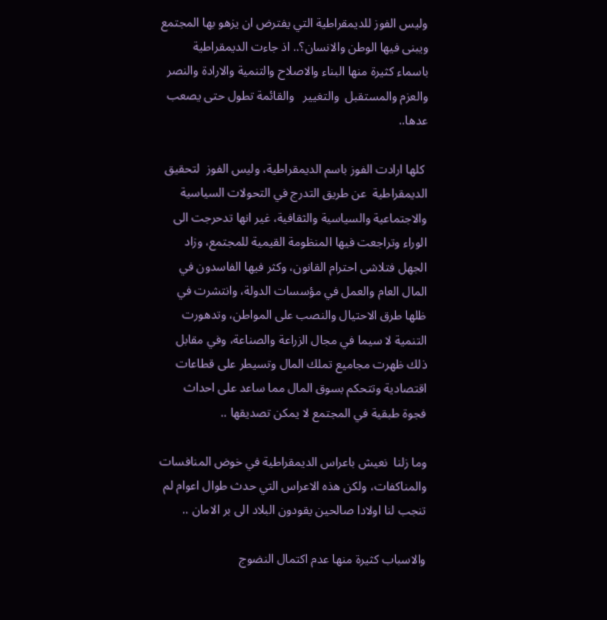وليس الفوز للديمقراطية التي يفترض ان يزهو بها المجتمع  ويبنى فيها الوطن والانسان؟.. اذ جاءت الديمقراطية  باسماء كثيرة منها البناء والاصلاح والتنمية والارادة والنصر والعزم والمستقبل  والتغيير   والقائمة تطول حتى يصعب عدها..

 كلها ارادت الفوز باسم الديمقراطية، وليس الفوز  لتحقيق الديمقراطية  عن طريق التدرج في التحولات السياسية والاجتماعية والسياسية والثقافية، غير انها تدحرجت الى الوراء وتراجعت فيها المنظومة القيمية للمجتمع، وزاد الجهل فتلاشى احترام القانون، وكثر فيها الفاسدون في المال العام والعمل في مؤسسات الدولة، وانتشرت في ظلها طرق الاحتيال والنصب على المواطن، وتدهورت التنمية لا سيما في مجال الزراعة والصناعة، وفي مقابل ذلك ظهرت مجاميع تملك المال وتسيطر على قطاعات اقتصادية وتتحكم بسوق المال مما ساعد على احداث فجوة طبقية في المجتمع لا يمكن تصديقها ..

وما زلنا  نعيش باعراس الديمقراطية في خوض المنافسات والمناكفات، ولكن هذه الاعراس التي حدث طوال اعوام لم تنجب لنا اولادا صالحين يقودون البلاد الى بر الامان ..

والاسباب كثيرة منها عدم اكتمال النضوج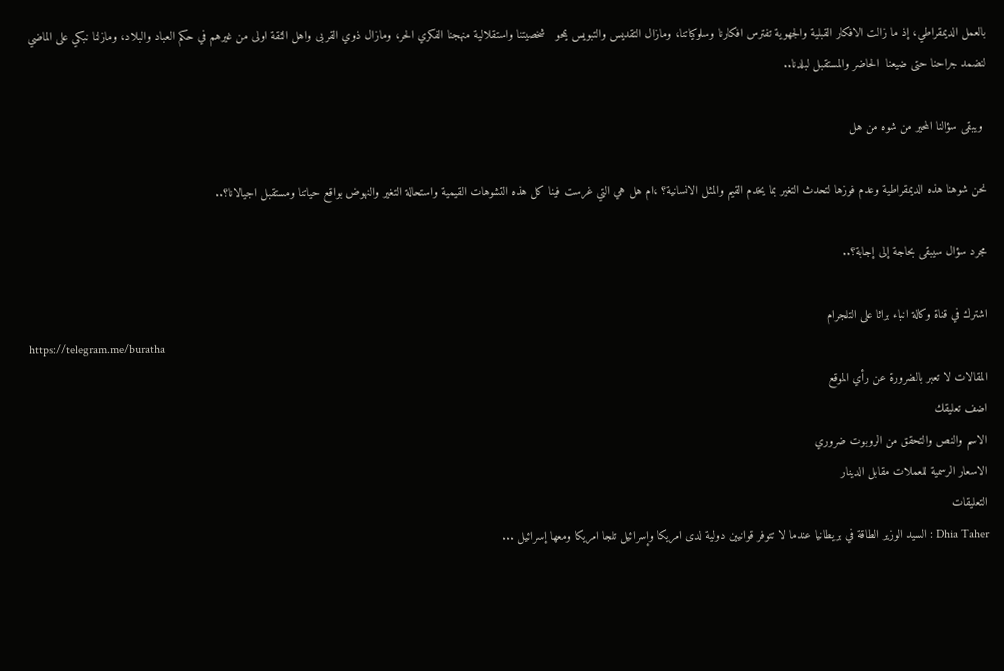بالعمل الديمقراطي، إذ ما زالت الافكار القبلية والجهوية تفترس افكارنا وسلوكياتنا، ومازال التقديس والتبويس يمحو   شخصيتنا واستقلالية منهجنا الفكري الحر، ومازال ذوي القربى واهل الثقة اولى من غيرهم في حكم العباد والبلاد، ومازلنا نبكي على الماضي لنضمد جراحنا حتى ضيعنا  الحاضر والمستقبل لبلدنا..

 ويبقى سؤالنا المحير من شوه من هل

نحن شوهنا هذه الديمقراطية وعدم فوزها لتحدث التغير بما يخدم القيم والمثل الانسانية؟ ،ام هل هي التي غرست فينا كل هذه التشوهات القيمية واستحالة التغير والنهوض بواقع حياتنا ومستقبل اجيالانا؟..

مجرد سؤال سيبقى بحاجة إلى إجابة؟..

اشترك في قناة وكالة انباء براثا على التلجرام
https://telegram.me/buratha
المقالات لا تعبر بالضرورة عن رأي الموقع
اضف تعليقك
الاسم والنص والتحقق من الروبوت ضروري
الاسعار الرسمية للعملات مقابل الدينار
التعليقات
Dhia Taher : السيد الوزير الطاقة في بريطانيا عندما لا تتوفر قوانيين دولية لدى امريكا وإسرائيل تلجا امريكا ومعھا إسرائيل ...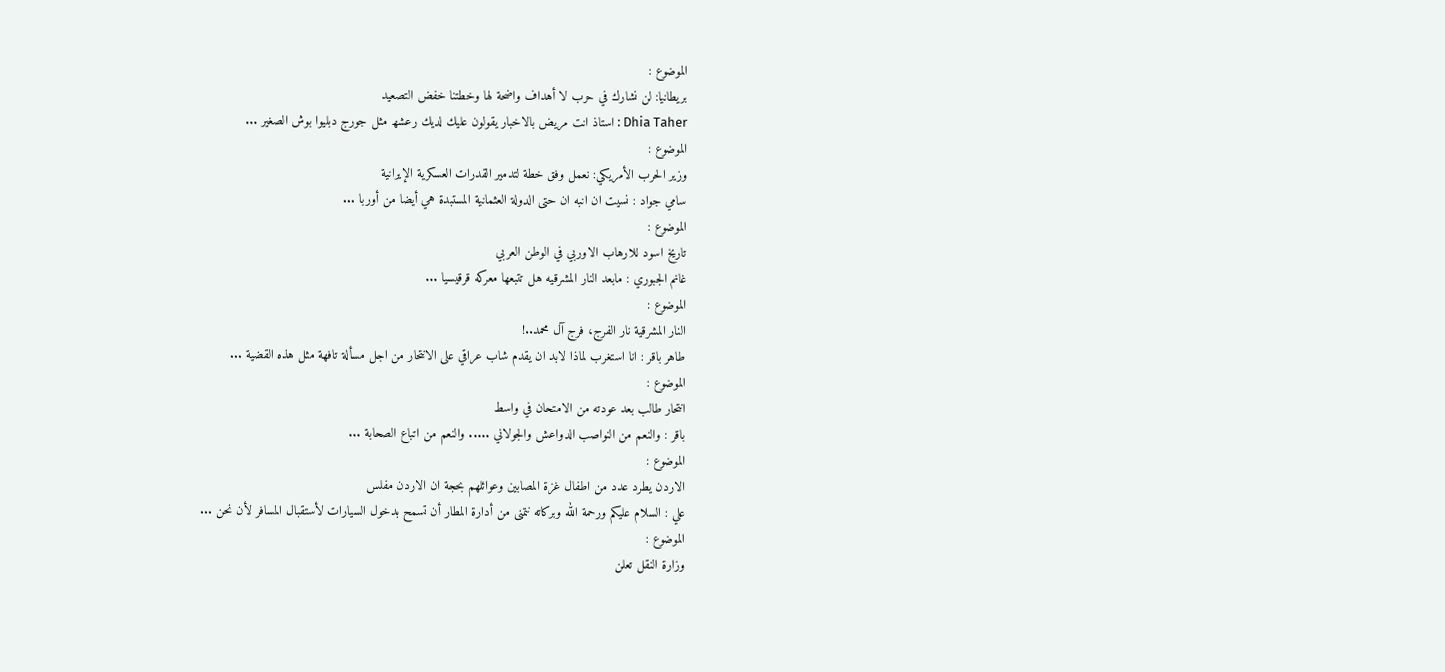الموضوع :
بريطانيا: لن نشارك في حرب لا أهداف واضحة لها وخطتنا خفض التصعيد
Dhia Taher : استاذ انت مريض بالاخبار يقولون عليك لديك رعشھ مثل جورج دبليوا بوش الصغير ...
الموضوع :
وزير الحرب الأمريكي: نعمل وفق خطة لتدمير القدرات العسكرية الإيرانية
سامي جواد : نسيت ان انبه ان حتى الدولة العثمانية المستبدة هي أيضا من أوربا ...
الموضوع :
تاريخ اسود للارهاب الاوربي في الوطن العربي
غانم الجبوري : مابعد النار المشرقيه هل تتبعها معركه قرقيسيا ...
الموضوع :
النار المشرقية نار الفرج، فرج آل محمد..!
طاهر باقر : انا استغرب لماذا لابد ان يقدم شاب عراقي على الانتحار من اجل مسألة تافهة مثل هذه القضية ...
الموضوع :
انتحار طالب بعد عودته من الامتحان في واسط
باقر : والنعم من النواصب الدواعش والجولاني ..... والنعم من اتباع الصحابة ...
الموضوع :
الاردن يطرد عدد من اطفال غزة المصابين وعوائلهم بحجة ان الاردن مفلس
علي : السلام عليكم ورحمة الله وبركاته نتمنى من أدارة المطار أن تسمح بدخول السيارات لأستقبال المسافر لأن نحن ...
الموضوع :
وزارة النقل تعلن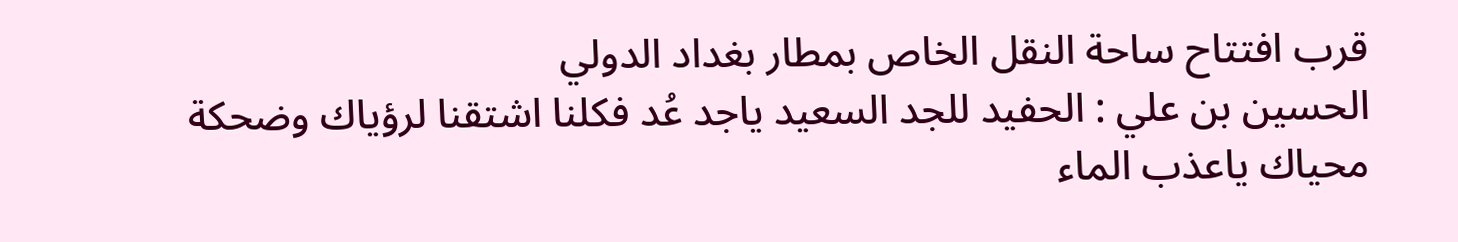قرب افتتاح ساحة النقل الخاص بمطار بغداد الدولي
الحسين بن علي : الحفيد للجد السعيد ياجد عُد فكلنا اشتقنا لرؤياك وضحكة محياك ياعذب الماء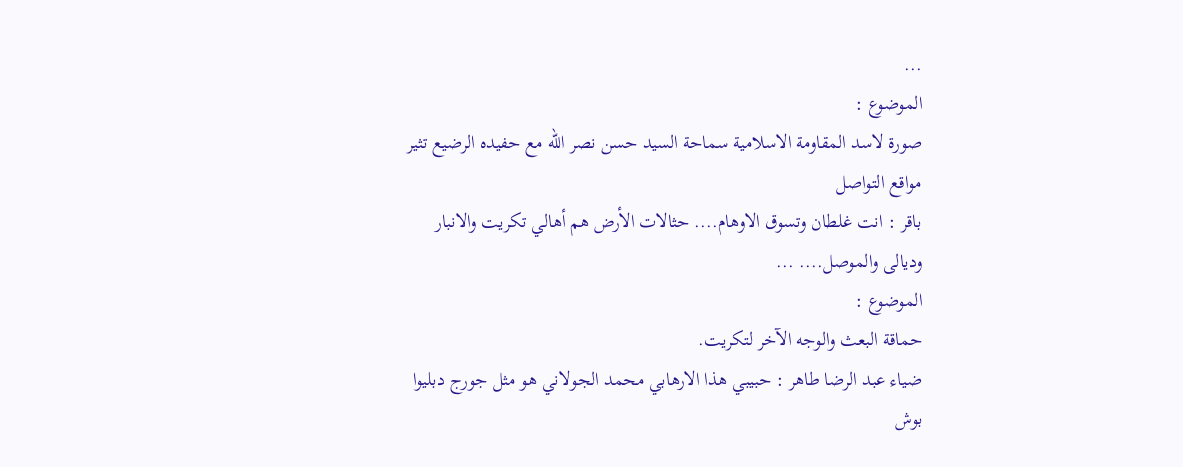...
الموضوع :
صورة لاسد المقاومة الاسلامية سماحة السيد حسن نصر الله مع حفيده الرضيع تثير مواقع التواصل
باقر : انت غلطان وتسوق الاوهام.... حثالات الأرض هم أهالي تكريت والانبار وديالى والموصل.... ...
الموضوع :
حماقة البعث والوجه الآخر لتكريت.
ضياء عبد الرضا طاهر : حبيبي ھذا الارھابي محمد الجولاني ھو مثل جورج دبليوا بوش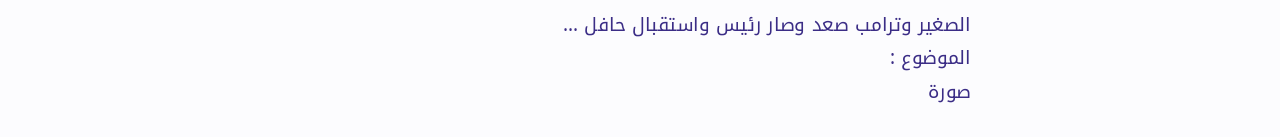الصغير وترامب صعد وصار رئيس واستقبال حافل ...
الموضوع :
صورة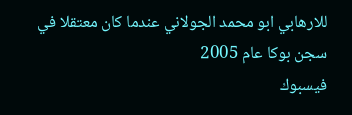للارهابي ابو محمد الجولاني عندما كان معتقلا في سجن بوكا عام 2005
فيسبوك